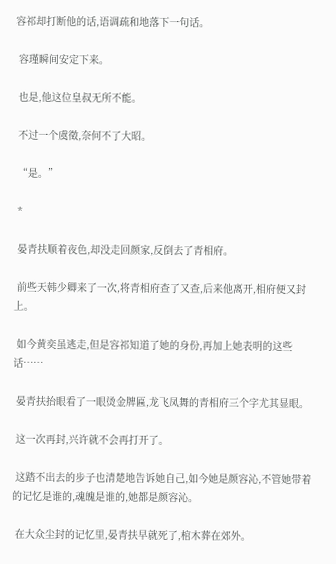容祁却打断他的话,语调疏和地落下一句话。

 容瑾瞬间安定下来。

 也是,他这位皇叔无所不能。

 不过一个虞徵,奈何不了大昭。

 “是。”

 *

 晏青扶顺着夜色,却没走回颜家,反倒去了青相府。

 前些天韩少卿来了一次,将青相府查了又查,后来他离开,相府便又封上。

 如今黄奕虽逃走,但是容祁知道了她的身份,再加上她表明的这些话……

 晏青扶抬眼看了一眼烫金牌匾,龙飞凤舞的青相府三个字尤其显眼。

 这一次再封,兴许就不会再打开了。

 这踏不出去的步子也清楚地告诉她自己,如今她是颜容沁,不管她带着的记忆是谁的,魂魄是谁的,她都是颜容沁。

 在大众尘封的记忆里,晏青扶早就死了,棺木葬在郊外。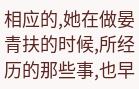相应的,她在做晏青扶的时候,所经历的那些事,也早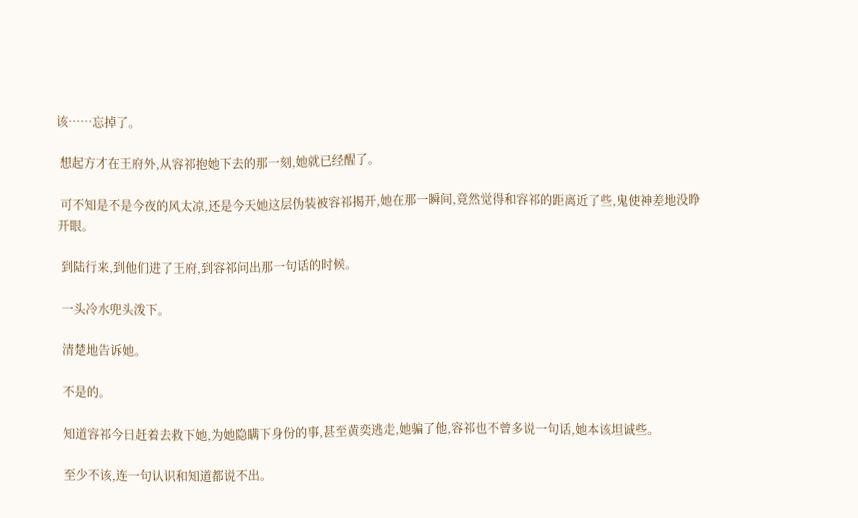该……忘掉了。

 想起方才在王府外,从容祁抱她下去的那一刻,她就已经醒了。

 可不知是不是今夜的风太凉,还是今天她这层伪装被容祁揭开,她在那一瞬间,竟然觉得和容祁的距离近了些,鬼使神差地没睁开眼。

 到陆行来,到他们进了王府,到容祁问出那一句话的时候。

 一头冷水兜头泼下。

 清楚地告诉她。

 不是的。

 知道容祁今日赶着去救下她,为她隐瞒下身份的事,甚至黄奕逃走,她骗了他,容祁也不曾多说一句话,她本该坦诚些。

 至少不该,连一句认识和知道都说不出。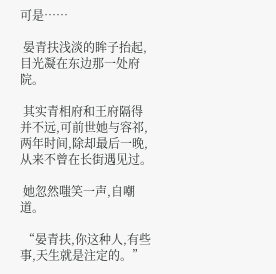可是……

 晏青扶浅淡的眸子抬起,目光凝在东边那一处府院。

 其实青相府和王府隔得并不远,可前世她与容祁,两年时间,除却最后一晚,从来不曾在长街遇见过。

 她忽然嗤笑一声,自嘲道。

 “晏青扶,你这种人,有些事,天生就是注定的。”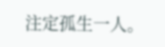注定孤生一人。